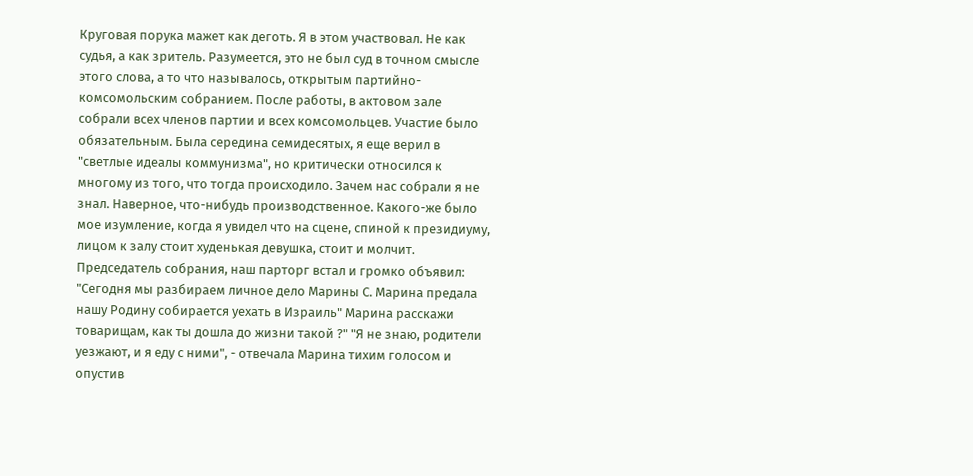Круговая порука мажет как деготь. Я в этом участвовал. Не как судья, а как зритель. Разумеется, это не был суд в точном смысле этого слова, а то что называлось, открытым партийно-комсомольским собранием. После работы, в актовом зале собрали всех членов партии и всех комсомольцев. Участие было обязательным. Была середина семидесятых, я еще верил в "светлые идеалы коммунизма", но критически относился к многому из того, что тогда происходило. Зачем нас собрали я не знал. Наверное, что-нибудь производственное. Какого-же было мое изумление, когда я увидел что на сцене, спиной к президиуму, лицом к залу стоит худенькая девушка, стоит и молчит. Председатель собрания, наш парторг встал и громко объявил: "Сегодня мы разбираем личное дело Марины С. Марина предала нашу Родину собирается уехать в Израиль" Марина расскажи товарищам, как ты дошла до жизни такой ?" "Я не знаю, родители уезжают, и я еду с ними", - отвечала Марина тихим голосом и опустив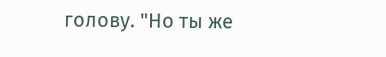голову. "Но ты же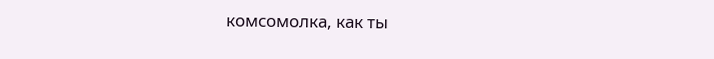комсомолка, как ты